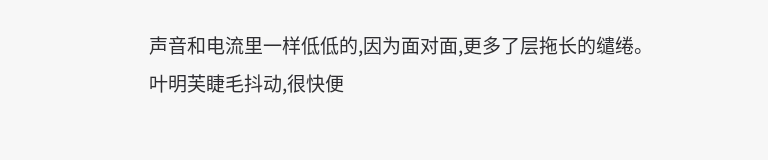声音和电流里一样低低的,因为面对面,更多了层拖长的缱绻。
叶明芙睫毛抖动,很快便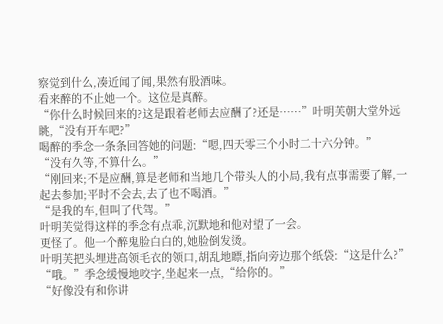察觉到什么,凑近闻了闻,果然有股酒味。
看来醉的不止她一个。这位是真醉。
“你什么时候回来的?这是跟着老师去应酬了?还是……”叶明芙朝大堂外远眺,“没有开车吧?”
喝醉的季念一条条回答她的问题:“嗯,四天零三个小时二十六分钟。”
“没有久等,不算什么。”
“刚回来;不是应酬,算是老师和当地几个带头人的小局,我有点事需要了解,一起去参加;平时不会去,去了也不喝酒。”
“是我的车,但叫了代驾。”
叶明芙觉得这样的季念有点乖,沉默地和他对望了一会。
更怪了。他一个醉鬼脸白白的,她脸倒发烫。
叶明芙把头埋进高领毛衣的领口,胡乱地瞟,指向旁边那个纸袋:“这是什么?”
“哦。”季念缓慢地咬字,坐起来一点,“给你的。”
“好像没有和你讲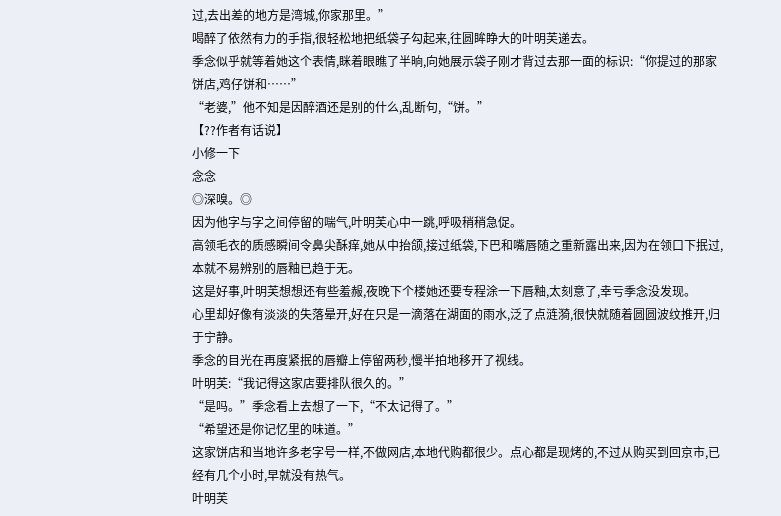过,去出差的地方是湾城,你家那里。”
喝醉了依然有力的手指,很轻松地把纸袋子勾起来,往圆眸睁大的叶明芙递去。
季念似乎就等着她这个表情,眯着眼瞧了半晌,向她展示袋子刚才背过去那一面的标识:“你提过的那家饼店,鸡仔饼和……”
“老婆,”他不知是因醉酒还是别的什么,乱断句,“饼。”
【??作者有话说】
小修一下
念念
◎深嗅。◎
因为他字与字之间停留的喘气,叶明芙心中一跳,呼吸稍稍急促。
高领毛衣的质感瞬间令鼻尖酥痒,她从中抬颌,接过纸袋,下巴和嘴唇随之重新露出来,因为在领口下抿过,本就不易辨别的唇釉已趋于无。
这是好事,叶明芙想想还有些羞赧,夜晚下个楼她还要专程涂一下唇釉,太刻意了,幸亏季念没发现。
心里却好像有淡淡的失落晕开,好在只是一滴落在湖面的雨水,泛了点涟漪,很快就随着圆圆波纹推开,归于宁静。
季念的目光在再度紧抿的唇瓣上停留两秒,慢半拍地移开了视线。
叶明芙:“我记得这家店要排队很久的。”
“是吗。”季念看上去想了一下,“不太记得了。”
“希望还是你记忆里的味道。”
这家饼店和当地许多老字号一样,不做网店,本地代购都很少。点心都是现烤的,不过从购买到回京市,已经有几个小时,早就没有热气。
叶明芙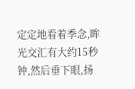定定地看着季念,眸光交汇有大约15秒钟,然后垂下眼,扬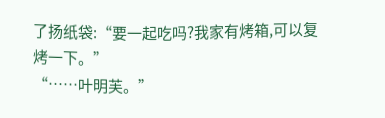了扬纸袋:“要一起吃吗?我家有烤箱,可以复烤一下。”
“……叶明芙。”